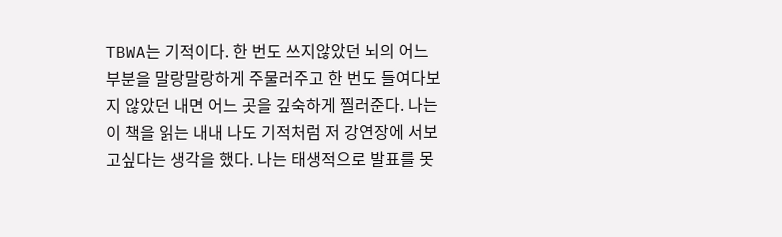TBWA는 기적이다. 한 번도 쓰지않았던 뇌의 어느 부분을 말랑말랑하게 주물러주고 한 번도 들여다보지 않았던 내면 어느 곳을 깊숙하게 찔러준다. 나는 이 책을 읽는 내내 나도 기적처럼 저 강연장에 서보고싶다는 생각을 했다. 나는 태생적으로 발표를 못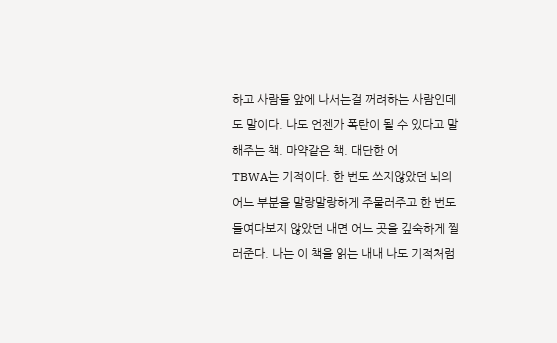하고 사람들 앞에 나서는걸 꺼려하는 사람인데도 말이다. 나도 언젠가 폭탄이 될 수 있다고 말해주는 책. 마약같은 책. 대단한 어
TBWA는 기적이다. 한 번도 쓰지않았던 뇌의 어느 부분을 말랑말랑하게 주물러주고 한 번도 들여다보지 않았던 내면 어느 곳을 깊숙하게 찔러준다. 나는 이 책을 읽는 내내 나도 기적처럼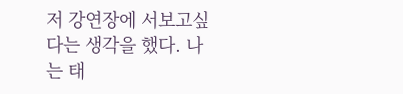저 강연장에 서보고싶다는 생각을 했다. 나는 태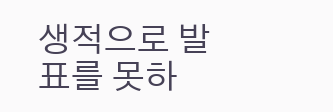생적으로 발표를 못하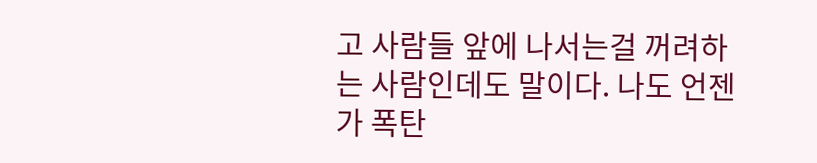고 사람들 앞에 나서는걸 꺼려하는 사람인데도 말이다. 나도 언젠가 폭탄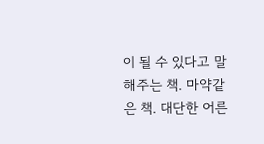이 될 수 있다고 말해주는 책. 마약같은 책. 대단한 어른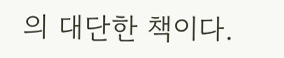의 대단한 책이다.